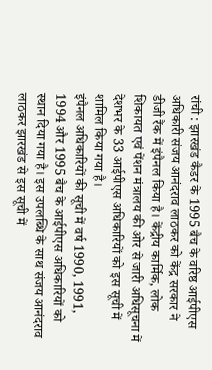रांची : झारखंड कैडर के 1995 बैच के वरिष्ठ आईपीएस अधिकारी संजय आनंदराव लाठकर को केंद्र सरकार ने डीजी रैंक में इंपैनल किया है। केंद्रीय कार्मिक, लोक शिकायत एवं पेंशन मंत्रालय की ओर से जारी अधिसूचना में देशभर के 33 आईपीएस अधिकारियों को इस सूची में शामिल किया गया है।
इंपैनल अधिकारियों की सूची में वर्ष 1990, 1991, 1994 और 1995 बैच के आईपीएस अधिकारियों को स्थान दिया गया है। इस उपलब्धि के साथ संजय आनंदराव लाठकर झारखंड से इस सूची में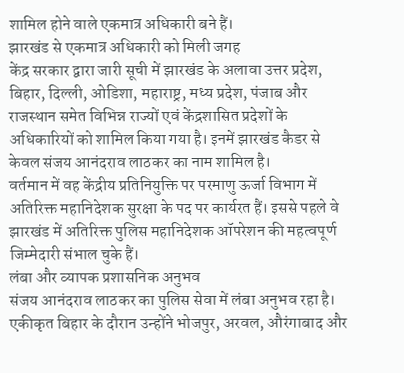शामिल होने वाले एकमात्र अधिकारी बने हैं।
झारखंड से एकमात्र अधिकारी को मिली जगह
केंद्र सरकार द्वारा जारी सूची में झारखंड के अलावा उत्तर प्रदेश, बिहार, दिल्ली, ओडिशा, महाराष्ट्र, मध्य प्रदेश, पंजाब और राजस्थान समेत विभिन्न राज्यों एवं केंद्रशासित प्रदेशों के अधिकारियों को शामिल किया गया है। इनमें झारखंड कैडर से केवल संजय आनंदराव लाठकर का नाम शामिल है।
वर्तमान में वह केंद्रीय प्रतिनियुक्ति पर परमाणु ऊर्जा विभाग में अतिरिक्त महानिदेशक सुरक्षा के पद पर कार्यरत हैं। इससे पहले वे झारखंड में अतिरिक्त पुलिस महानिदेशक ऑपरेशन की महत्वपूर्ण जिम्मेदारी संभाल चुके हैं।
लंबा और व्यापक प्रशासनिक अनुभव
संजय आनंदराव लाठकर का पुलिस सेवा में लंबा अनुभव रहा है। एकीकृत बिहार के दौरान उन्होंने भोजपुर, अरवल, औरंगाबाद और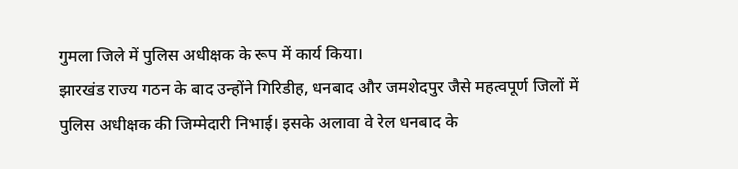गुमला जिले में पुलिस अधीक्षक के रूप में कार्य किया।
झारखंड राज्य गठन के बाद उन्होंने गिरिडीह, धनबाद और जमशेदपुर जैसे महत्वपूर्ण जिलों में पुलिस अधीक्षक की जिम्मेदारी निभाई। इसके अलावा वे रेल धनबाद के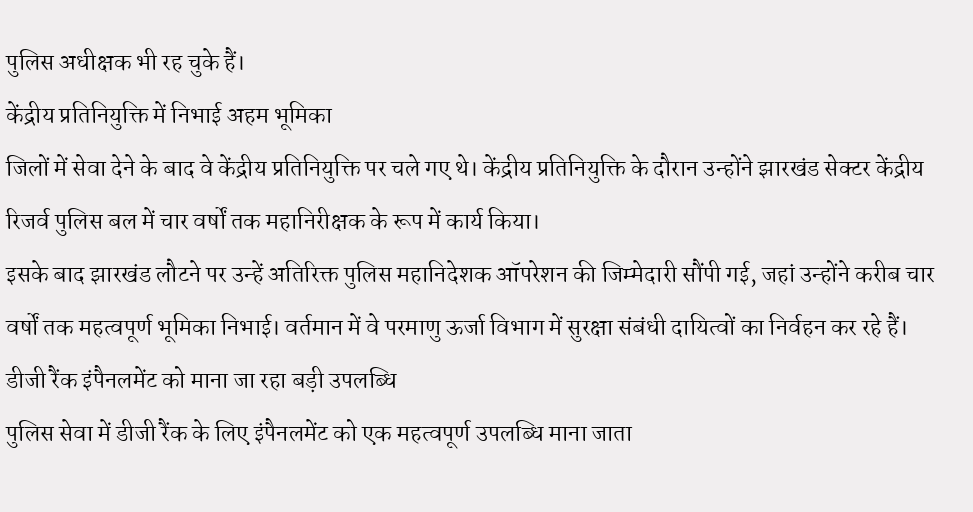पुलिस अधीक्षक भी रह चुके हैं।
केंद्रीय प्रतिनियुक्ति में निभाई अहम भूमिका
जिलों में सेवा देने के बाद वे केंद्रीय प्रतिनियुक्ति पर चले गए थे। केंद्रीय प्रतिनियुक्ति के दौरान उन्होंने झारखंड सेक्टर केंद्रीय रिजर्व पुलिस बल में चार वर्षों तक महानिरीक्षक के रूप में कार्य किया।
इसके बाद झारखंड लौटने पर उन्हें अतिरिक्त पुलिस महानिदेशक ऑपरेशन की जिम्मेदारी सौंपी गई, जहां उन्होंने करीब चार वर्षों तक महत्वपूर्ण भूमिका निभाई। वर्तमान में वे परमाणु ऊर्जा विभाग में सुरक्षा संबंधी दायित्वों का निर्वहन कर रहे हैं।
डीजी रैंक इंपैनलमेंट को माना जा रहा बड़ी उपलब्धि
पुलिस सेवा में डीजी रैंक के लिए इंपैनलमेंट को एक महत्वपूर्ण उपलब्धि माना जाता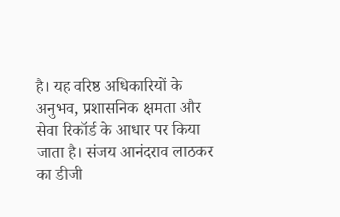है। यह वरिष्ठ अधिकारियों के अनुभव, प्रशासनिक क्षमता और सेवा रिकॉर्ड के आधार पर किया जाता है। संजय आनंदराव लाठकर का डीजी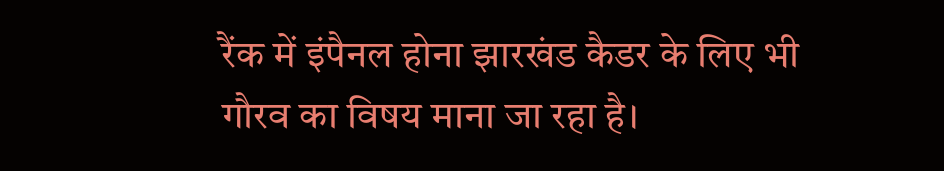रैंक में इंपैनल होना झारखंड कैडर के लिए भी गौरव का विषय माना जा रहा है।